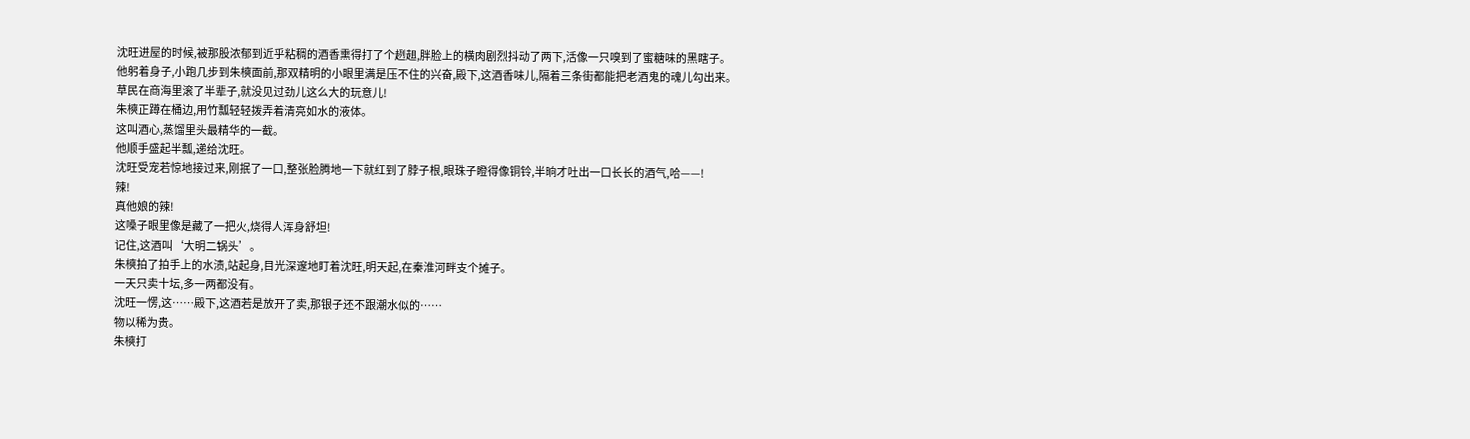沈旺进屋的时候,被那股浓郁到近乎粘稠的酒香熏得打了个趔趄,胖脸上的横肉剧烈抖动了两下,活像一只嗅到了蜜糖味的黑瞎子。
他躬着身子,小跑几步到朱樉面前,那双精明的小眼里满是压不住的兴奋,殿下,这酒香味儿,隔着三条街都能把老酒鬼的魂儿勾出来。
草民在商海里滚了半辈子,就没见过劲儿这么大的玩意儿!
朱樉正蹲在桶边,用竹瓢轻轻拨弄着清亮如水的液体。
这叫酒心,蒸馏里头最精华的一截。
他顺手盛起半瓢,递给沈旺。
沈旺受宠若惊地接过来,刚抿了一口,整张脸腾地一下就红到了脖子根,眼珠子瞪得像铜铃,半晌才吐出一口长长的酒气,哈——!
辣!
真他娘的辣!
这嗓子眼里像是藏了一把火,烧得人浑身舒坦!
记住,这酒叫‘大明二锅头’。
朱樉拍了拍手上的水渍,站起身,目光深邃地盯着沈旺,明天起,在秦淮河畔支个摊子。
一天只卖十坛,多一两都没有。
沈旺一愣,这……殿下,这酒若是放开了卖,那银子还不跟潮水似的……
物以稀为贵。
朱樉打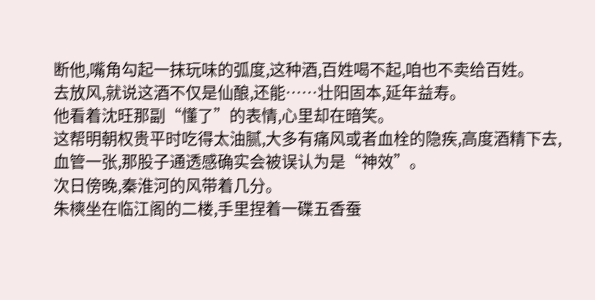断他,嘴角勾起一抹玩味的弧度,这种酒,百姓喝不起,咱也不卖给百姓。
去放风,就说这酒不仅是仙酿,还能……壮阳固本,延年益寿。
他看着沈旺那副“懂了”的表情,心里却在暗笑。
这帮明朝权贵平时吃得太油腻,大多有痛风或者血栓的隐疾,高度酒精下去,血管一张,那股子通透感确实会被误认为是“神效”。
次日傍晚,秦淮河的风带着几分。
朱樉坐在临江阁的二楼,手里捏着一碟五香蚕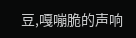豆,嘎嘣脆的声响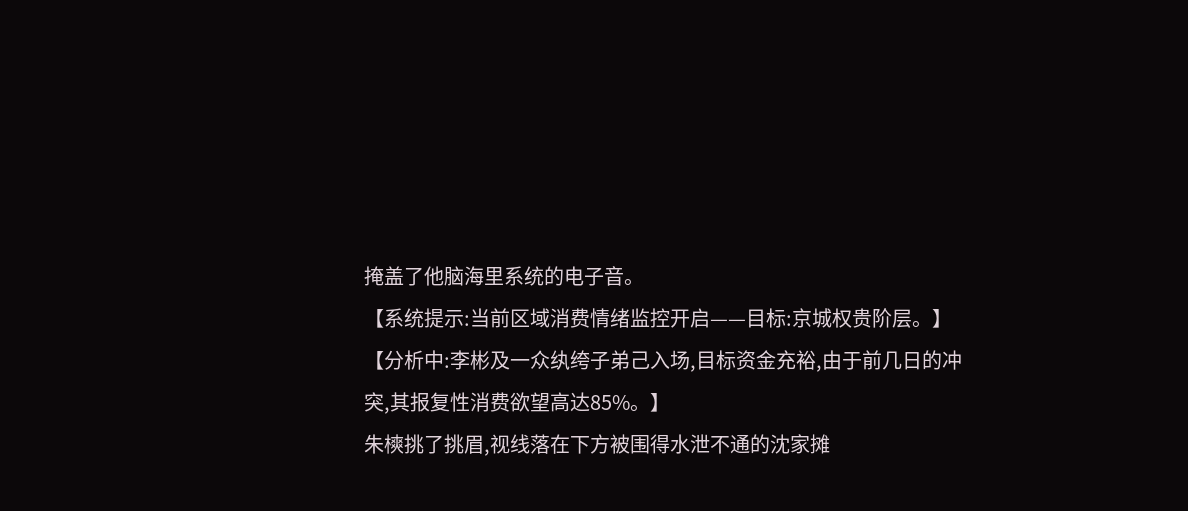掩盖了他脑海里系统的电子音。
【系统提示:当前区域消费情绪监控开启——目标:京城权贵阶层。】
【分析中:李彬及一众纨绔子弟己入场,目标资金充裕,由于前几日的冲突,其报复性消费欲望高达85%。】
朱樉挑了挑眉,视线落在下方被围得水泄不通的沈家摊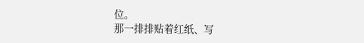位。
那一排排贴着红纸、写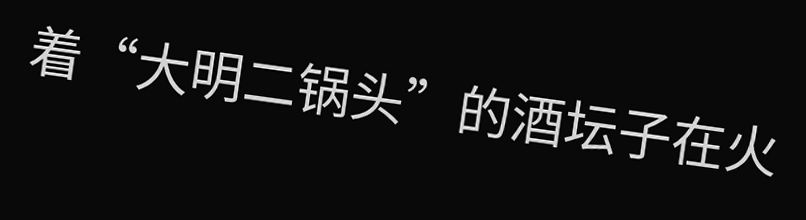着“大明二锅头”的酒坛子在火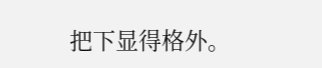把下显得格外。